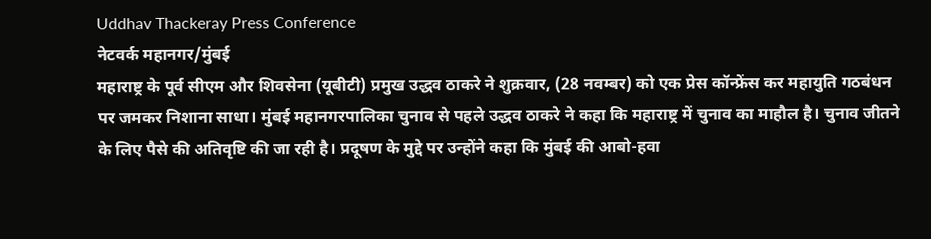Uddhav Thackeray Press Conference
नेटवर्क महानगर/मुंबई
महाराष्ट्र के पूर्व सीएम और शिवसेना (यूबीटी) प्रमुख उद्धव ठाकरे ने शुक्रवार, (28 नवम्बर) को एक प्रेस कॉन्फ्रेंस कर महायुति गठबंधन पर जमकर निशाना साधा। मुंबई महानगरपालिका चुनाव से पहले उद्धव ठाकरे ने कहा कि महाराष्ट्र में चुनाव का माहौल है। चुनाव जीतने के लिए पैसे की अतिवृष्टि की जा रही है। प्रदूषण के मुद्दे पर उन्होंने कहा कि मुंबई की आबो-हवा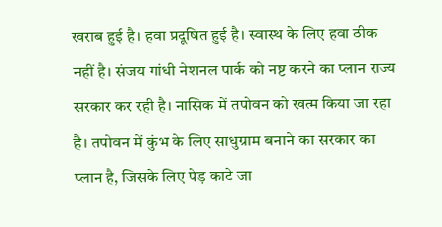खराब हुई है। हवा प्रदूषित हुई है। स्वास्थ के लिए हवा ठीक नहीं है। संजय गांधी नेशनल पार्क को नष्ट करने का प्लान राज्य सरकार कर रही है। नासिक में तपोवन को खत्म किया जा रहा है। तपोवन में कुंभ के लिए साधुग्राम बनाने का सरकार का प्लान है, जिसके लिए पेड़ काटे जा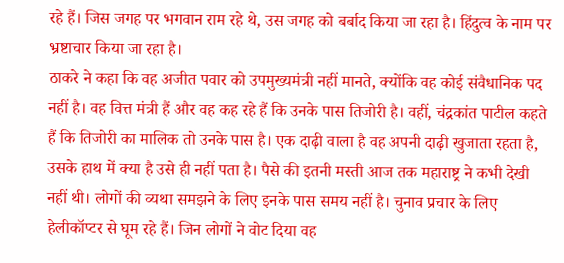रहे हैं। जिस जगह पर भगवान राम रहे थे, उस जगह को बर्बाद किया जा रहा है। हिंदुत्व के नाम पर भ्रष्टाचार किया जा रहा है।
ठाकरे ने कहा कि वह अजीत पवार को उपमुख्यमंत्री नहीं मानते, क्योंकि वह कोई संवैधानिक पद नहीं है। वह वित्त मंत्री हैं और वह कह रहे हैं कि उनके पास तिजोरी है। वहीं, चंद्रकांत पाटील कहते हैं कि तिजोरी का मालिक तो उनके पास है। एक दाढ़ी वाला है वह अपनी दाढ़ी खुजाता रहता है, उसके हाथ में क्या है उसे ही नहीं पता है। पैसे की इतनी मस्ती आज तक महाराष्ट्र ने कभी देखी नहीं थी। लोगों की व्यथा समझने के लिए इनके पास समय नहीं है। चुनाव प्रचार के लिए हेलीकॉप्टर से घूम रहे हैं। जिन लोगों ने वोट दिया वह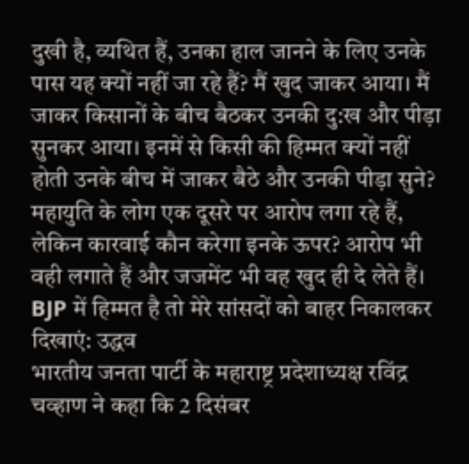दुखी है, व्यथित हैं, उनका हाल जानने के लिए उनके पास यह क्यों नहीं जा रहे हैं? मैं खुद जाकर आया। मैं जाकर किसानों के बीच बैठकर उनकी दु:ख और पीड़ा सुनकर आया। इनमें से किसी की हिम्मत क्यों नहीं होती उनके बीच में जाकर बैठे और उनकी पीड़ा सुने? महायुति के लोग एक दूसरे पर आरोप लगा रहे हैं, लेकिन कारवाई कौन करेगा इनके ऊपर? आरोप भी वही लगाते हैं और जजमेंट भी वह खुद ही दे लेते हैं।
BJP में हिम्मत है तो मेरे सांसदों को बाहर निकालकर दिखाएं: उद्धव
भारतीय जनता पार्टी के महाराष्ट्र प्रदेशाध्यक्ष रविंद्र चव्हाण ने कहा कि 2 दिसंबर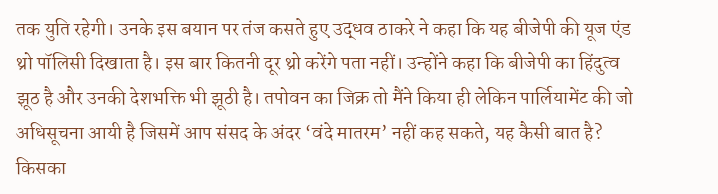तक युति रहेगी। उनके इस बयान पर तंज कसते हुए उद्धव ठाकरे ने कहा कि यह बीजेपी की यूज एंड थ्रो पॉलिसी दिखाता है। इस बार कितनी दूर थ्रो करेंगे पता नहीं। उन्होंने कहा कि बीजेपी का हिंदुत्व झूठ है और उनकी देशभक्ति भी झूठी है। तपोवन का जिक्र तो मैंने किया ही लेकिन पार्लियामेंट की जो अधिसूचना आयी है जिसमें आप संसद के अंदर ‘वंदे मातरम’ नहीं कह सकते, यह कैसी बात है? किसका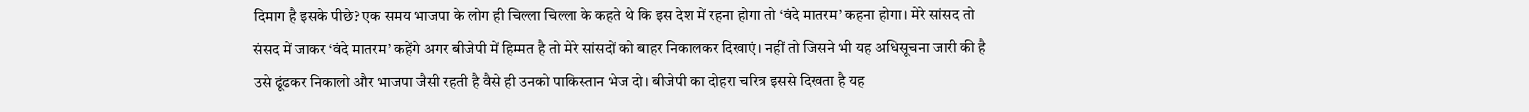दिमाग है इसके पीछे? एक समय भाजपा के लोग ही चिल्ला चिल्ला के कहते थे कि इस देश में रहना होगा तो ‘वंदे मातरम’ कहना होगा। मेरे सांसद तो संसद में जाकर ‘वंदे मातरम’ कहेंगे अगर बीजेपी में हिम्मत है तो मेरे सांसदों को बाहर निकालकर दिखाएं। नहीं तो जिसने भी यह अधिसूचना जारी की है उसे ढूंढकर निकालो और भाजपा जैसी रहती है वैसे ही उनको पाकिस्तान भेज दो। बीजेपी का दोहरा चरित्र इससे दिखता है यह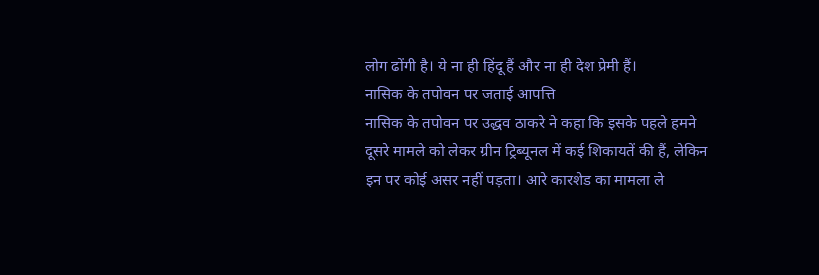लोग ढोंगी है। ये ना ही हिंदू हैं और ना ही देश प्रेमी हैं।
नासिक के तपोवन पर जताई आपत्ति
नासिक के तपोवन पर उद्धव ठाकरे ने कहा कि इसके पहले हमने दूसरे मामले को लेकर ग्रीन ट्रिब्यूनल में कई शिकायतें की हैं, लेकिन इन पर कोई असर नहीं पड़ता। आरे कारशेड का मामला ले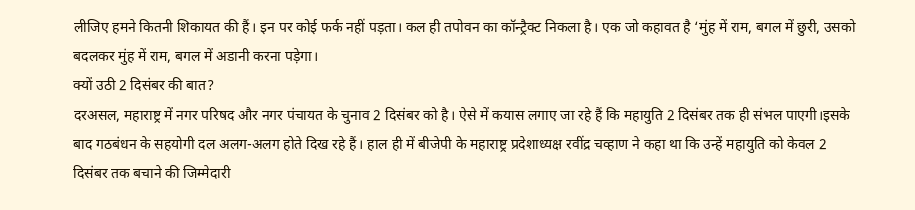लीजिए हमने कितनी शिकायत की हैं। इन पर कोई फर्क नहीं पड़ता। कल ही तपोवन का कॉन्ट्रैक्ट निकला है। एक जो कहावत है ‘मुंह में राम, बगल में छुरी, उसको बदलकर मुंह में राम, बगल में अडानी करना पड़ेगा।
क्यों उठी 2 दिसंबर की बात?
दरअसल, महाराष्ट्र में नगर परिषद और नगर पंचायत के चुनाव 2 दिसंबर को है। ऐसे में कयास लगाए जा रहे हैं कि महायुति 2 दिसंबर तक ही संभल पाएगी।इसके बाद गठबंधन के सहयोगी दल अलग-अलग होते दिख रहे हैं। हाल ही में बीजेपी के महाराष्ट्र प्रदेशाध्यक्ष रवींद्र चव्हाण ने कहा था कि उन्हें महायुति को केवल 2 दिसंबर तक बचाने की जिम्मेदारी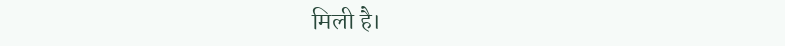मिली है।